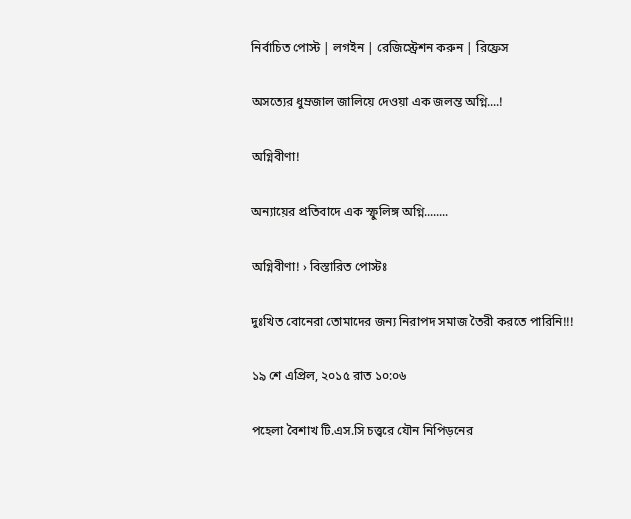নির্বাচিত পোস্ট | লগইন | রেজিস্ট্রেশন করুন | রিফ্রেস

অসত্যের ধুম্রজাল জালিয়ে দেওয়া এক জলন্ত অগ্নি....!

অগ্নিবীণা!

অন্যায়ের প্রতিবাদে এক স্ফুলিঙ্গ অগ্নি........

অগ্নিবীণা! › বিস্তারিত পোস্টঃ

দুঃখিত বোনেরা তোমাদের জন্য নিরাপদ সমাজ তৈরী করতে পারিনি!!!

১৯ শে এপ্রিল, ২০১৫ রাত ১০:০৬

পহেলা বৈশাখ টি.এস.সি চত্ত্বরে যৌন নিপিড়নের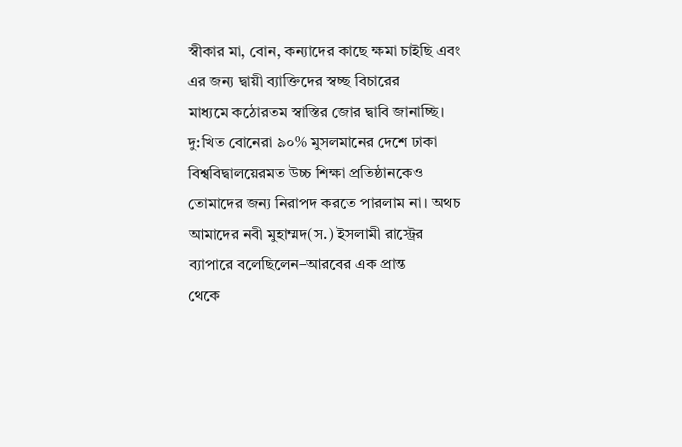স্বীকার মা, বোন, কন্যাদের কাছে ক্ষমা চাইছি এবং
এর জন্য দ্বায়ী ব্যাক্তিদের স্বচ্ছ বিচারের
মাধ্যমে কঠোরতম স্বাস্তির জোর দ্বাবি জানাচ্ছি।
দু:খিত বোনেরা ৯০% মুসলমানের দেশে ঢাকা
বিশ্ববিদ্বালয়েরমত উচ্চ শিক্ষা প্রতিষ্ঠানকেও
তোমাদের জন্য নিরাপদ করতে পারলাম না। অথচ
আমাদের নবী মুহাম্মদ(স.) ইসলামী রাস্ট্রের
ব্যাপারে বলেছিলেন–আরবের এক প্রান্ত
থেকে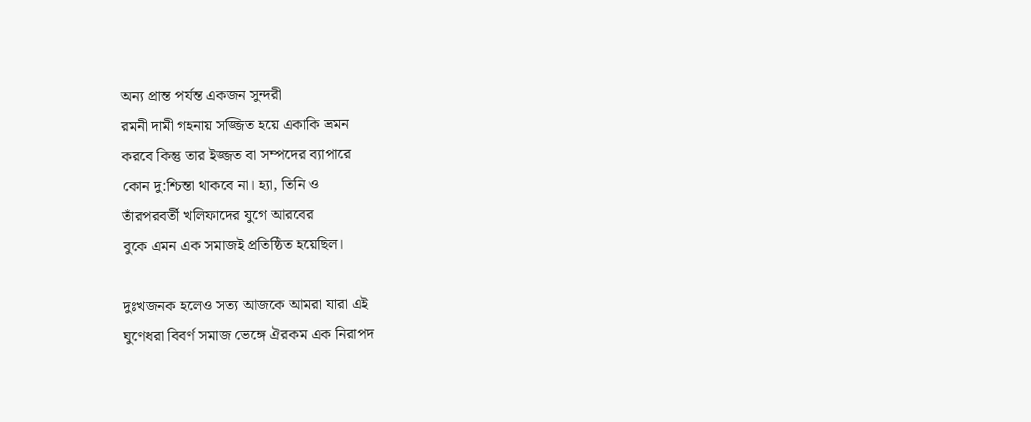অন্য প্রান্ত পর্যন্ত একজন সুন্দরী
রমনী দামী গহনায় সজ্জিত হয়ে একাকি ভ্রমন
করবে কিন্তু তার ইজ্জত বা সম্পদের ব্যাপারে
কোন দু:শ্চিন্তা থাকবে না। হ্যা, তিনি ও
তাঁরপরবর্তী খলিফাদের যুগে আরবের
বুকে এমন এক সমাজই প্রতিষ্ঠিত হয়েছিল।

দুঃখজনক হলেও সত্য আজকে আমরা যারা এই
ঘুণেধরা বিবর্ণ সমাজ ভেঙ্গে ঐরকম এক নিরাপদ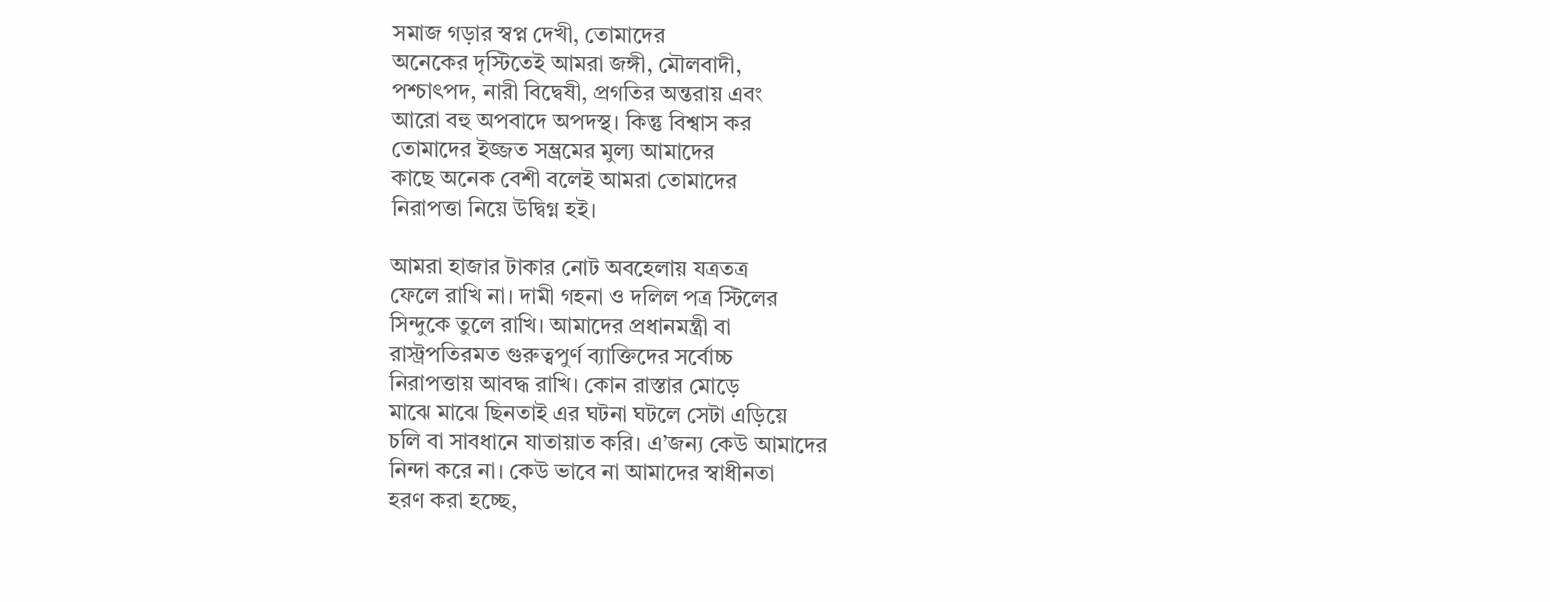সমাজ গড়ার স্বপ্ন দেখী, তোমাদের
অনেকের দৃস্টিতেই আমরা জঙ্গী, মৌলবাদী,
পশ্চাৎপদ, নারী বিদ্বেষী, প্রগতির অন্তরায় এবং
আরো বহু অপবাদে অপদস্থ। কিন্তু বিশ্বাস কর
তোমাদের ইজ্জত সম্ভ্রমের মুল্য আমাদের
কাছে অনেক বেশী বলেই আমরা তোমাদের
নিরাপত্তা নিয়ে উদ্বিগ্ন হই।

আমরা হাজার টাকার নোট অবহেলায় যত্রতত্র
ফেলে রাখি না। দামী গহনা ও দলিল পত্র স্টিলের
সিন্দুকে তুলে রাখি। আমাদের প্রধানমন্ত্রী বা
রাস্ট্রপতিরমত গুরুত্বপুর্ণ ব্যাক্তিদের সর্বোচ্চ
নিরাপত্তায় আবদ্ধ রাখি। কোন রাস্তার মোড়ে
মাঝে মাঝে ছিনতাই এর ঘটনা ঘটলে সেটা এড়িয়ে
চলি বা সাবধানে যাতায়াত করি। এ’জন্য কেউ আমাদের
নিন্দা করে না। কেউ ভাবে না আমাদের স্বাধীনতা
হরণ করা হচ্ছে,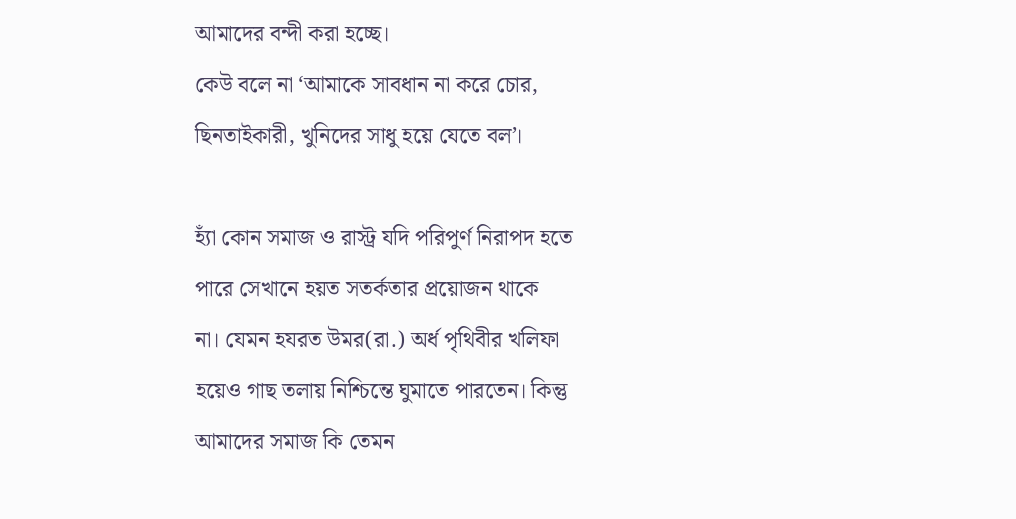আমাদের বন্দী করা হচ্ছে।
কেউ বলে না ‘আমাকে সাবধান না করে চোর,
ছিনতাইকারী, খুনিদের সাধু হয়ে যেতে বল’।

হ্যাঁ কোন সমাজ ও রাস্ট্র যদি পরিপুর্ণ নিরাপদ হতে
পারে সেখানে হয়ত সতর্কতার প্রয়োজন থাকে
না। যেমন হযরত উমর(রা.) অর্ধ পৃথিবীর খলিফা
হয়েও গাছ তলায় নিশ্চিন্তে ঘুমাতে পারতেন। কিন্তু
আমাদের সমাজ কি তেমন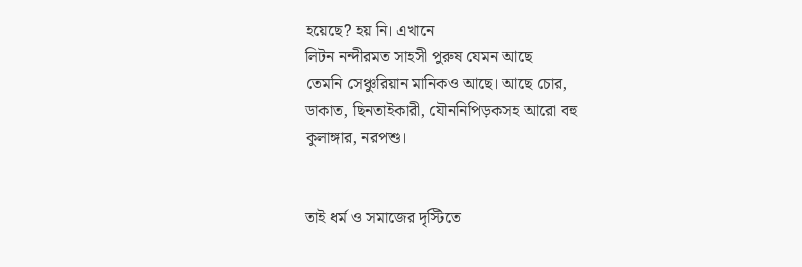হয়েছে? হয় নি। এখানে
লিটন নন্দীরমত সাহসী পুরুষ যেমন আছে
তেমনি সেঞ্চুরিয়ান মানিকও আছে। আছে চোর,
ডাকাত, ছিনতাইকারী, যৌননিপিড়কসহ আরো বহু
কুলাঙ্গার, নরপশু।


তাই ধর্ম ও সমাজের দৃস্টিতে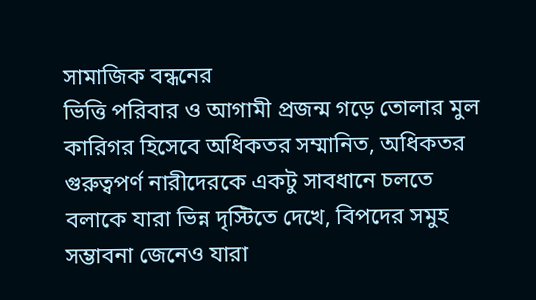সামাজিক বন্ধনের
ভিত্তি পরিবার ও আগামী প্রজন্ম গড়ে তোলার মুল
কারিগর হিসেবে অধিকতর সম্মানিত, অধিকতর
গুরুত্বপর্ণ নারীদেরকে একটু সাবধানে চলতে
বলাকে যারা ভিন্ন দৃস্টিতে দেখে, বিপদের সমুহ
সম্ভাবনা জেনেও যারা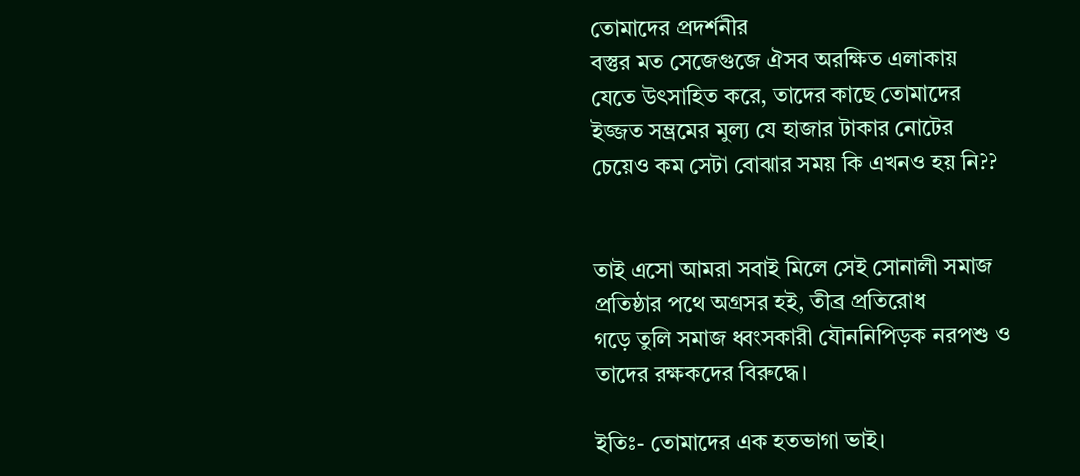তোমাদের প্রদর্শনীর
বস্তুর মত সেজেগুজে ঐসব অরক্ষিত এলাকায়
যেতে উৎসাহিত করে, তাদের কাছে তোমাদের
ইজ্জত সম্ভ্রমের মুল্য যে হাজার টাকার নোটের
চেয়েও কম সেটা বোঝার সময় কি এখনও হয় নি??


তাই এসো আমরা সবাই মিলে সেই সোনালী সমাজ
প্রতিষ্ঠার পথে অগ্রসর হই, তীব্র প্রতিরোধ
গড়ে তুলি সমাজ ধ্বংসকারী যৌননিপিড়ক নরপশু ও
তাদের রক্ষকদের বিরুদ্ধে।

ইতিঃ- তোমাদের এক হতভাগা ভাই।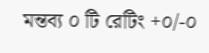মন্তব্য ০ টি রেটিং +০/-০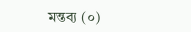মন্তব্য (০)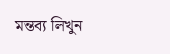মন্তব্য লিখুন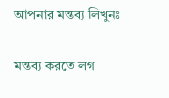আপনার মন্তব্য লিখুনঃ

মন্তব্য করতে লগ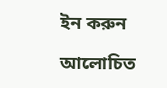ইন করুন

আলোচিত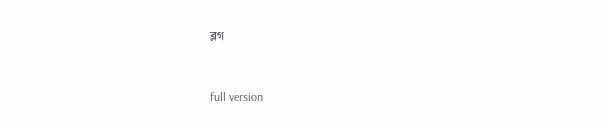ব্লগ


full version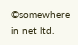©somewhere in net ltd.